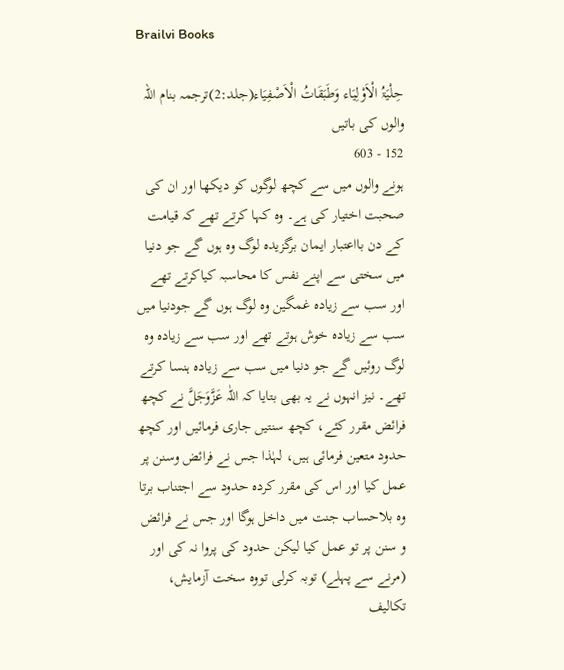Brailvi Books

حِلْیَۃُ الْاَوْلِیَاء وَطَبَقَاتُ الْاَصْفِیَاء(جلد:2)ترجمہ بنام اللہ والوں کی باتیں
152 - 603
ہونے والوں میں سے کچھ لوگوں کو دیکھا اور ان کی صحبت اختیار کی ہے۔ وہ کہا کرتے تھے کہ قیامت کے دن بااعتبار ایمان برگزیدہ لوگ وہ ہوں گے جو دنیا میں سختی سے اپنے نفس کا محاسبہ کیاکرتے تھے اور سب سے زیادہ غمگین وہ لوگ ہوں گے جودنیا میں سب سے زیادہ خوش ہوتے تھے اور سب سے زیادہ وہ لوگ روئیں گے جو دنیا میں سب سے زیادہ ہنسا کرتے تھے۔ نیز انہوں نے یہ بھی بتایا کہ اللّٰہ عَزَّوَجَلَّ نے کچھ فرائض مقرر کئے، کچھ سنتیں جاری فرمائیں اور کچھ حدود متعین فرمائی ہیں، لہٰذا جس نے فرائض وسنن پر عمل کیا اور اس کی مقرر کردہ حدود سے اجتناب برتا وہ بلاحساب جنت میں داخل ہوگا اور جس نے فرائض و سنن پر تو عمل کیا لیکن حدود کی پروا نہ کی اور (مرنے سے پہلے) توبہ کرلی تووہ سخت آزمایش، تکالیف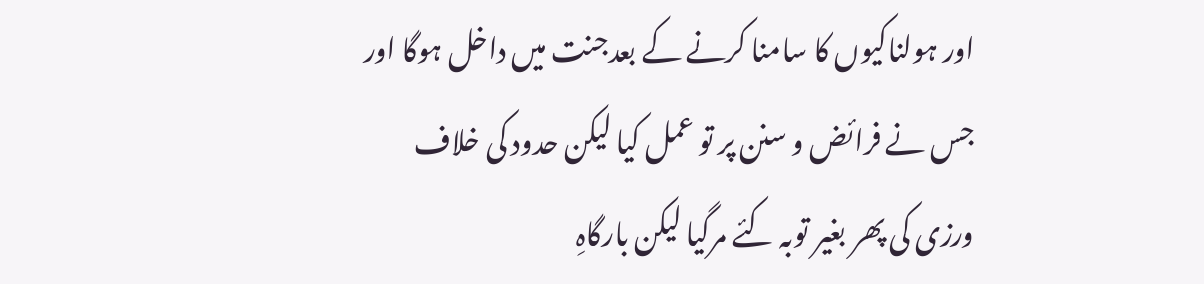اور ہولناکیوں کا سامنا کرنے کے بعدجنت میں داخل ہوگا اور جس نے فرائض و سنن پر تو عمل کیا لیکن حدود کی خلاف ورزی کی پھر بغیر توبہ کئے مرگیا لیکن بارگاہِ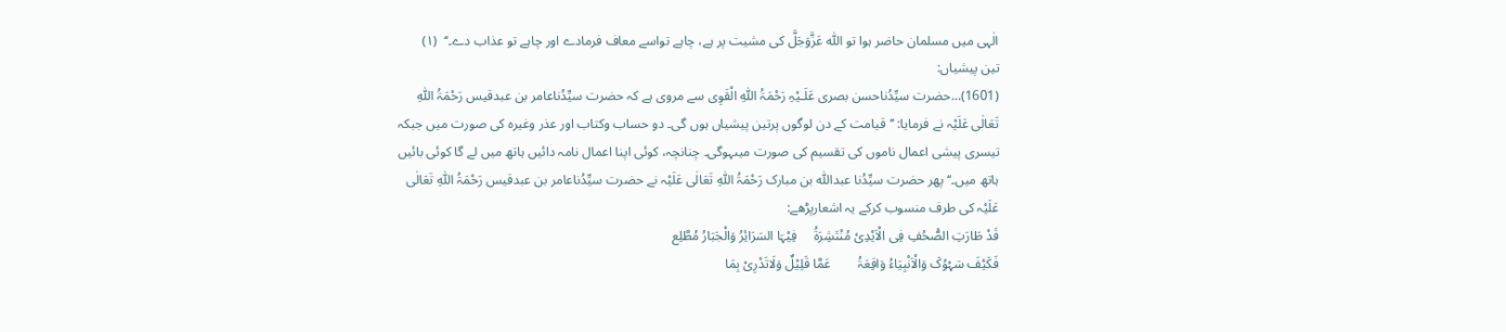الٰہی میں مسلمان حاضر ہوا تو اللّٰہ عَزَّوَجَلَّ کی مشیت پر ہے، چاہے تواسے معاف فرمادے اور چاہے تو عذاب دے۔‘‘  (۱)
تین پیشیاں:
(1601)…حضرت سیِّدُناحسن بصری عَلَـیْہِ رَحْمَۃُ اللّٰہِ الْقَوِی سے مروی ہے کہ حضرت سیِّدُناعامر بن عبدقیس رَحْمَۃُ اللّٰہِ تَعَالٰی عَلَیْہ نے فرمایا: ’’قیامت کے دن لوگوں پرتین پیشیاں ہوں گی۔ دو حساب وکتاب اور عذر وغیرہ کی صورت میں جبکہ تیسری پیشی اعمال ناموں کی تقسیم کی صورت میںہوگی۔ چنانچہ، کوئی اپنا اعمال نامہ دائیں ہاتھ میں لے گا کوئی بائیں ہاتھ میں۔‘‘ پھر حضرت سیِّدُنا عبداللّٰہ بن مبارک رَحْمَۃُ اللّٰہِ تَعَالٰی عَلَیْہ نے حضرت سیِّدُناعامر بن عبدقیس رَحْمَۃُ اللّٰہِ تَعَالٰی عَلَیْہ کی طرف منسوب کرکے یہ اشعارپڑھے:
قَدْ طَارَتِ الصُّحُفِ فِی الْاَیْدِیْ مُنْتَشِرَۃُ     فِیْہَا السَرَائِرُ وَالْجَبَارُ مُطَّلِع
فَکَیْفَ سَہْوُکَ وَالْاَنْبِیَاءُ وَاقِعَۃُ        عَمَّا قَلِیْلٌ وَلَاتَدْرِیْ بِمَا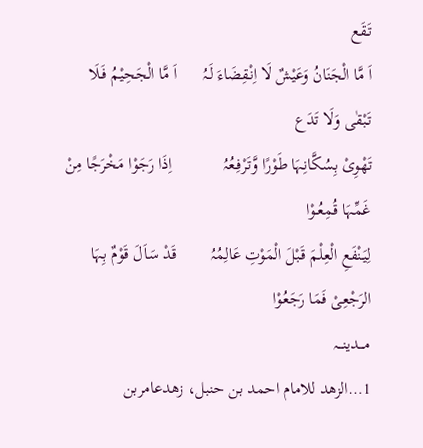تَـقَع
اَ مَّا الْجَنَانُ وَعَیْشٌ لَا اِنْـقِضَاءَ لَـہُ      اَ مَّا الْجَحِیْمُ فَـلَا تَبْقٰی وَلَا تَدَع
تَھْوِیْ بِسُکَّانِہَا طَوْرًا وَّتَرْفِـعُہُ            اِذَا رَجَوْا مَخْرَجًا مِنْ غَمِّہَا قُمِعُـوْا
لِیَنْفَعِ الْعِلْمَ قَـبْلَ الْمَوْتِ عَالِمُہُ        قَدْ سَاَلَ قَوْمٌ بِہَا الرَجْعِیْ فَمَا رَجَعُوْا
مـــدینـــہ
1…الزھد للامام احمد بن حنبل، زھدعامربن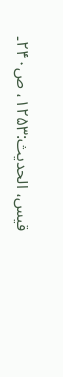قیس، الحدیث:۱۲۵۳، ص۲۴۰۔